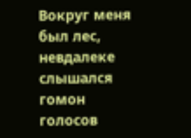Вокруг меня был лес, невдалеке слышался гомон голосов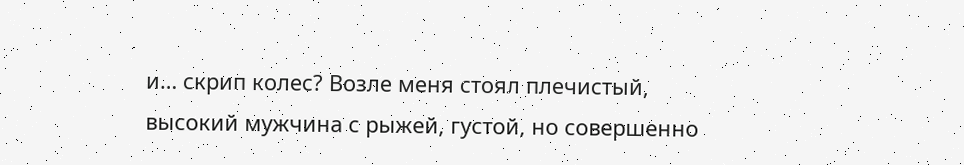и… скрип колес? Возле меня стоял плечистый, высокий мужчина с рыжей, густой, но совершенно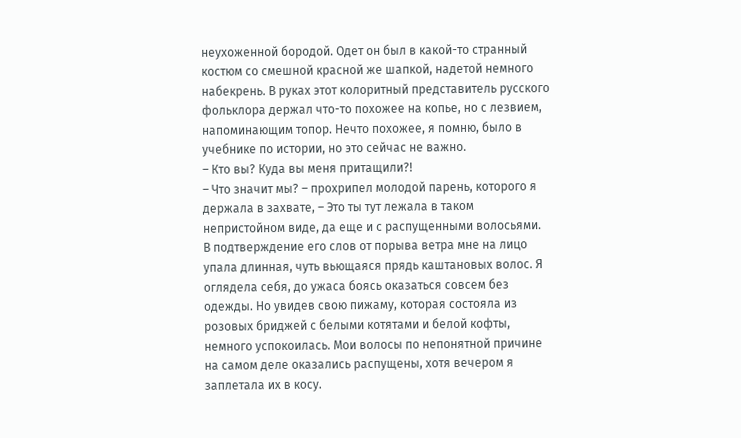неухоженной бородой. Одет он был в какой-то странный костюм со смешной красной же шапкой, надетой немного набекрень. В руках этот колоритный представитель русского фольклора держал что-то похожее на копье, но с лезвием, напоминающим топор. Нечто похожее, я помню, было в учебнике по истории, но это сейчас не важно.
– Кто вы? Куда вы меня притащили?!
– Что значит мы? – прохрипел молодой парень, которого я держала в захвате, – Это ты тут лежала в таком непристойном виде, да еще и с распущенными волосьями.
В подтверждение его слов от порыва ветра мне на лицо упала длинная, чуть вьющаяся прядь каштановых волос. Я оглядела себя, до ужаса боясь оказаться совсем без одежды. Но увидев свою пижаму, которая состояла из розовых бриджей с белыми котятами и белой кофты, немного успокоилась. Мои волосы по непонятной причине на самом деле оказались распущены, хотя вечером я заплетала их в косу.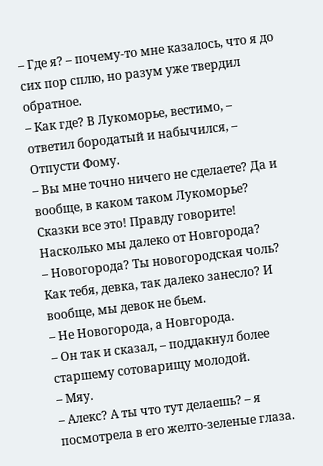– Где я? – почему-то мне казалось, что я до сих пор сплю, но разум уже твердил обратное.
– Как где? В Лукоморье, вестимо, – ответил бородатый и набычился, – Отпусти Фому.
– Вы мне точно ничего не сделаете? Да и вообще, в каком таком Лукоморье? Сказки все это! Правду говорите! Насколько мы далеко от Новгорода?
– Новогорода? Ты новогородская чоль? Как тебя, девка, так далеко занесло? И вообще, мы девок не бьем.
– Не Новогорода, а Новгорода.
– Он так и сказал, – поддакнул более старшему сотоварищу молодой.
– Мяу.
– Алекс? А ты что тут делаешь? – я посмотрела в его желто-зеленые глаза.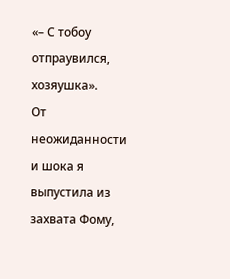«– С тобоу отпраувился, хозяушка».
От неожиданности и шока я выпустила из захвата Фому,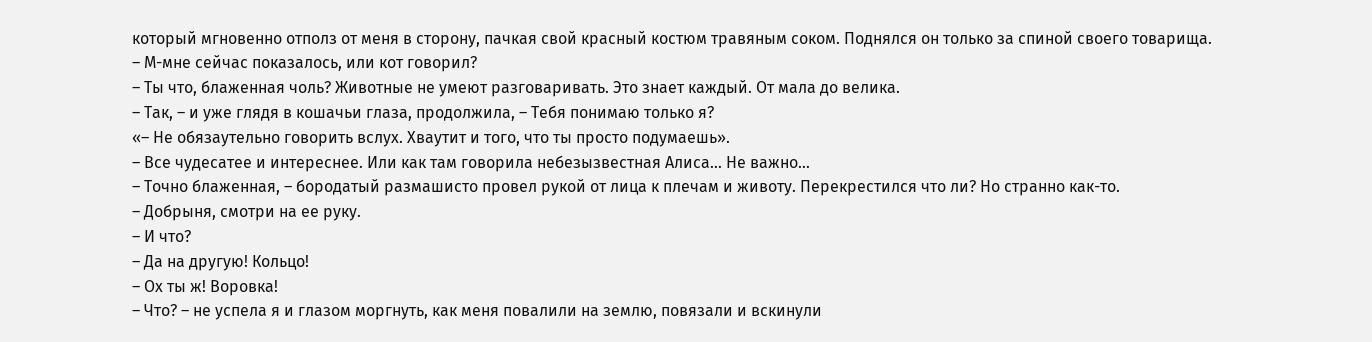который мгновенно отполз от меня в сторону, пачкая свой красный костюм травяным соком. Поднялся он только за спиной своего товарища.
– М-мне сейчас показалось, или кот говорил?
– Ты что, блаженная чоль? Животные не умеют разговаривать. Это знает каждый. От мала до велика.
– Так, – и уже глядя в кошачьи глаза, продолжила, – Тебя понимаю только я?
«– Не обязаутельно говорить вслух. Хваутит и того, что ты просто подумаешь».
– Все чудесатее и интереснее. Или как там говорила небезызвестная Алиса… Не важно…
– Точно блаженная, – бородатый размашисто провел рукой от лица к плечам и животу. Перекрестился что ли? Но странно как-то.
– Добрыня, смотри на ее руку.
– И что?
– Да на другую! Кольцо!
– Ох ты ж! Воровка!
– Что? – не успела я и глазом моргнуть, как меня повалили на землю, повязали и вскинули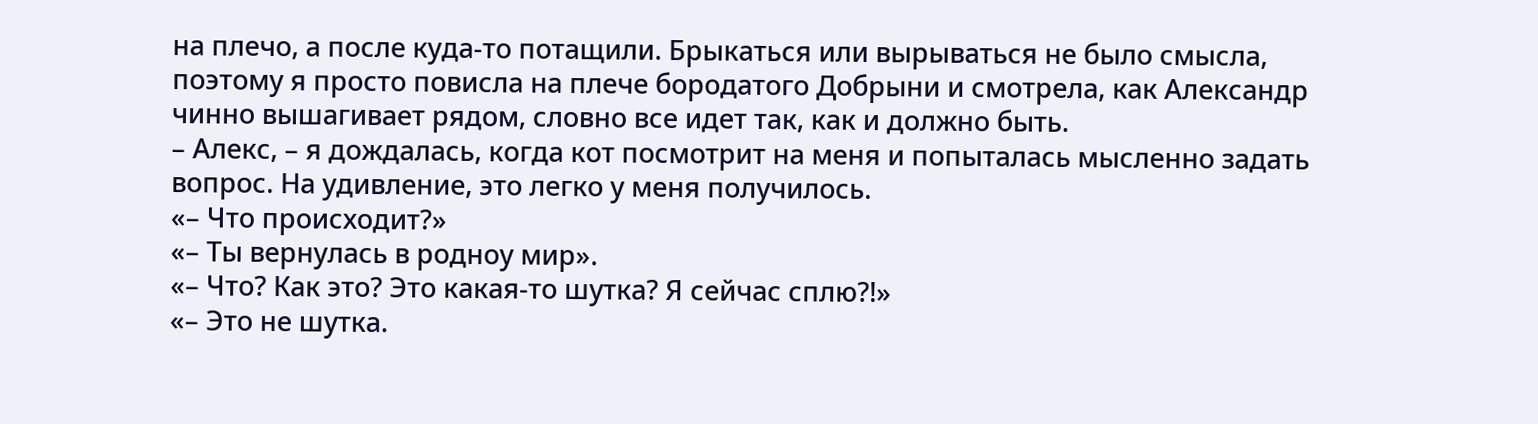на плечо, а после куда-то потащили. Брыкаться или вырываться не было смысла, поэтому я просто повисла на плече бородатого Добрыни и смотрела, как Александр чинно вышагивает рядом, словно все идет так, как и должно быть.
– Алекс, – я дождалась, когда кот посмотрит на меня и попыталась мысленно задать вопрос. На удивление, это легко у меня получилось.
«– Что происходит?»
«– Ты вернулась в родноу мир».
«– Что? Как это? Это какая-то шутка? Я сейчас сплю?!»
«– Это не шутка.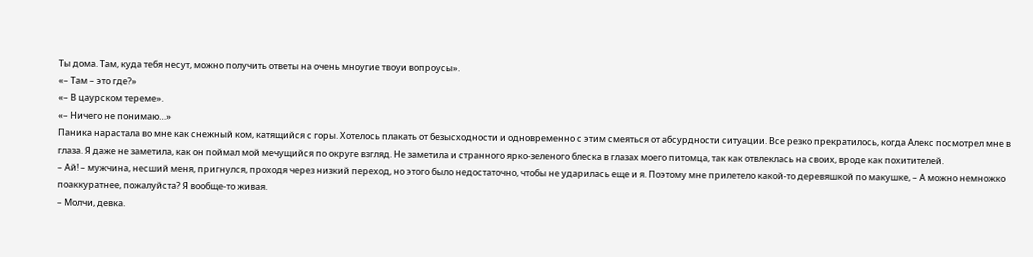Ты дома. Там, куда тебя несут, можно получить ответы на очень мноугие твоуи вопроусы».
«– Там – это где?»
«– В цаурском тереме».
«– Ничего не понимаю…»
Паника нарастала во мне как снежный ком, катящийся с горы. Хотелось плакать от безысходности и одновременно с этим смеяться от абсурдности ситуации. Все резко прекратилось, когда Алекс посмотрел мне в глаза. Я даже не заметила, как он поймал мой мечущийся по округе взгляд. Не заметила и странного ярко-зеленого блеска в глазах моего питомца, так как отвлеклась на своих, вроде как похитителей.
– Ай! – мужчина, несший меня, пригнулся, проходя через низкий переход, но этого было недостаточно, чтобы не ударилась еще и я. Поэтому мне прилетело какой-то деревяшкой по макушке, – А можно немножко поаккуратнее, пожалуйста? Я вообще-то живая.
– Молчи, девка.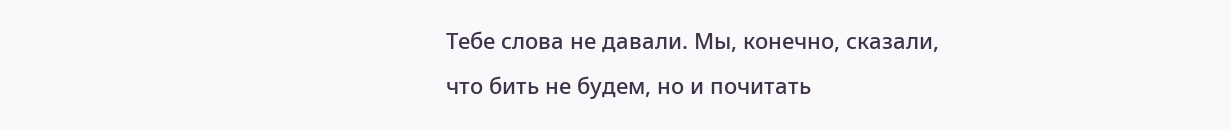Тебе слова не давали. Мы, конечно, сказали, что бить не будем, но и почитать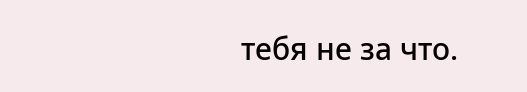тебя не за что.